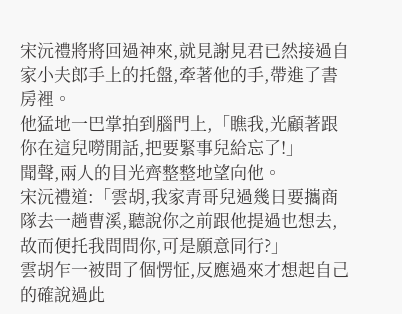宋沅禮將將回過神來,就見謝見君已然接過自家小夫郎手上的托盤,牽著他的手,帶進了書房裡。
他猛地一巴掌拍到腦門上,「瞧我,光顧著跟你在這兒嘮閒話,把要緊事兒給忘了!」
聞聲,兩人的目光齊整整地望向他。
宋沅禮道:「雲胡,我家青哥兒過幾日要攜商隊去一趟曹溪,聽說你之前跟他提過也想去,故而便托我問問你,可是願意同行?」
雲胡乍一被問了個愣怔,反應過來才想起自己的確說過此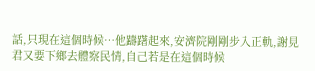話,只現在這個時候…他躊躇起來,安濟院剛剛步入正軌,謝見君又要下鄉去體察民情,自己若是在這個時候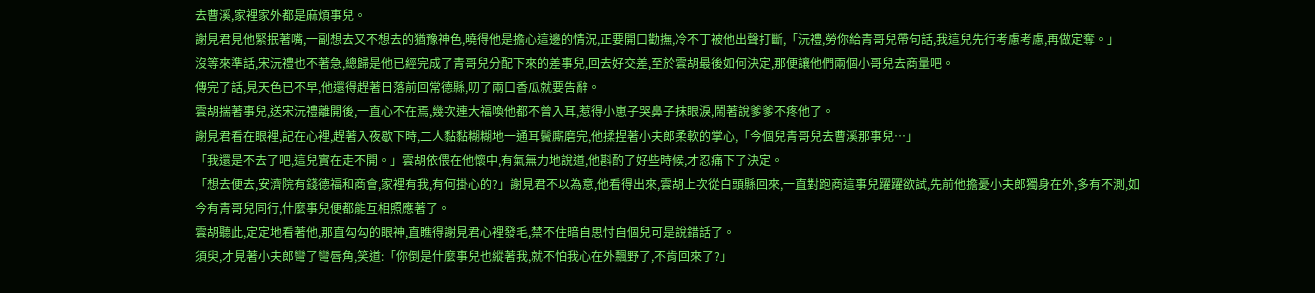去曹溪,家裡家外都是麻煩事兒。
謝見君見他緊抿著嘴,一副想去又不想去的猶豫神色,曉得他是擔心這邊的情況,正要開口勸撫,冷不丁被他出聲打斷,「沅禮,勞你給青哥兒帶句話,我這兒先行考慮考慮,再做定奪。」
沒等來準話,宋沅禮也不著急,總歸是他已經完成了青哥兒分配下來的差事兒,回去好交差,至於雲胡最後如何決定,那便讓他們兩個小哥兒去商量吧。
傳完了話,見天色已不早,他還得趕著日落前回常德縣,叨了兩口香瓜就要告辭。
雲胡揣著事兒,送宋沅禮離開後,一直心不在焉,幾次連大福喚他都不曾入耳,惹得小崽子哭鼻子抹眼淚,鬧著說爹爹不疼他了。
謝見君看在眼裡,記在心裡,趕著入夜歇下時,二人黏黏糊糊地一通耳鬢廝磨完,他揉捏著小夫郎柔軟的掌心,「今個兒青哥兒去曹溪那事兒…」
「我還是不去了吧,這兒實在走不開。」雲胡依偎在他懷中,有氣無力地說道,他斟酌了好些時候,才忍痛下了決定。
「想去便去,安濟院有錢德福和商會,家裡有我,有何掛心的?」謝見君不以為意,他看得出來,雲胡上次從白頭縣回來,一直對跑商這事兒躍躍欲試,先前他擔憂小夫郎獨身在外,多有不測,如今有青哥兒同行,什麼事兒便都能互相照應著了。
雲胡聽此,定定地看著他,那直勾勾的眼神,直瞧得謝見君心裡發毛,禁不住暗自思忖自個兒可是說錯話了。
須臾,才見著小夫郎彎了彎唇角,笑道:「你倒是什麼事兒也縱著我,就不怕我心在外飄野了,不肯回來了?」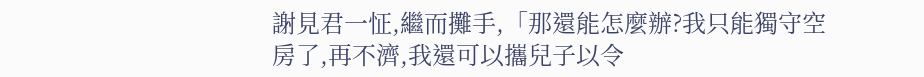謝見君一怔,繼而攤手,「那還能怎麼辦?我只能獨守空房了,再不濟,我還可以攜兒子以令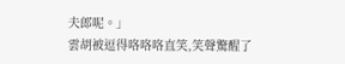夫郎呢。」
雲胡被逗得咯咯咯直笑,笑聲驚醒了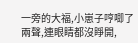一旁的大福,小崽子哼唧了兩聲,連眼睛都沒睜開,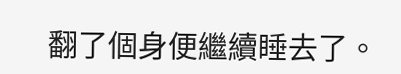翻了個身便繼續睡去了。